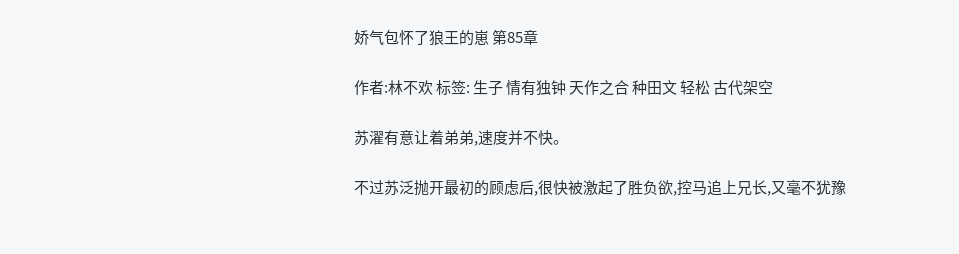娇气包怀了狼王的崽 第85章

作者:林不欢 标签: 生子 情有独钟 天作之合 种田文 轻松 古代架空

苏濯有意让着弟弟,速度并不快。

不过苏泛抛开最初的顾虑后,很快被激起了胜负欲,控马追上兄长,又毫不犹豫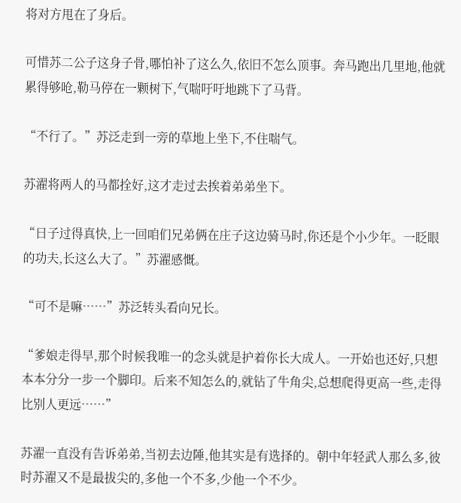将对方甩在了身后。

可惜苏二公子这身子骨,哪怕补了这么久,依旧不怎么顶事。奔马跑出几里地,他就累得够呛,勒马停在一颗树下,气喘吁吁地跳下了马背。

“不行了。”苏泛走到一旁的草地上坐下,不住喘气。

苏濯将两人的马都拴好,这才走过去挨着弟弟坐下。

“日子过得真快,上一回咱们兄弟俩在庄子这边骑马时,你还是个小少年。一眨眼的功夫,长这么大了。”苏濯感慨。

“可不是嘛……”苏泛转头看向兄长。

“爹娘走得早,那个时候我唯一的念头就是护着你长大成人。一开始也还好,只想本本分分一步一个脚印。后来不知怎么的,就钻了牛角尖,总想爬得更高一些,走得比别人更远……”

苏濯一直没有告诉弟弟,当初去边陲,他其实是有选择的。朝中年轻武人那么多,彼时苏濯又不是最拔尖的,多他一个不多,少他一个不少。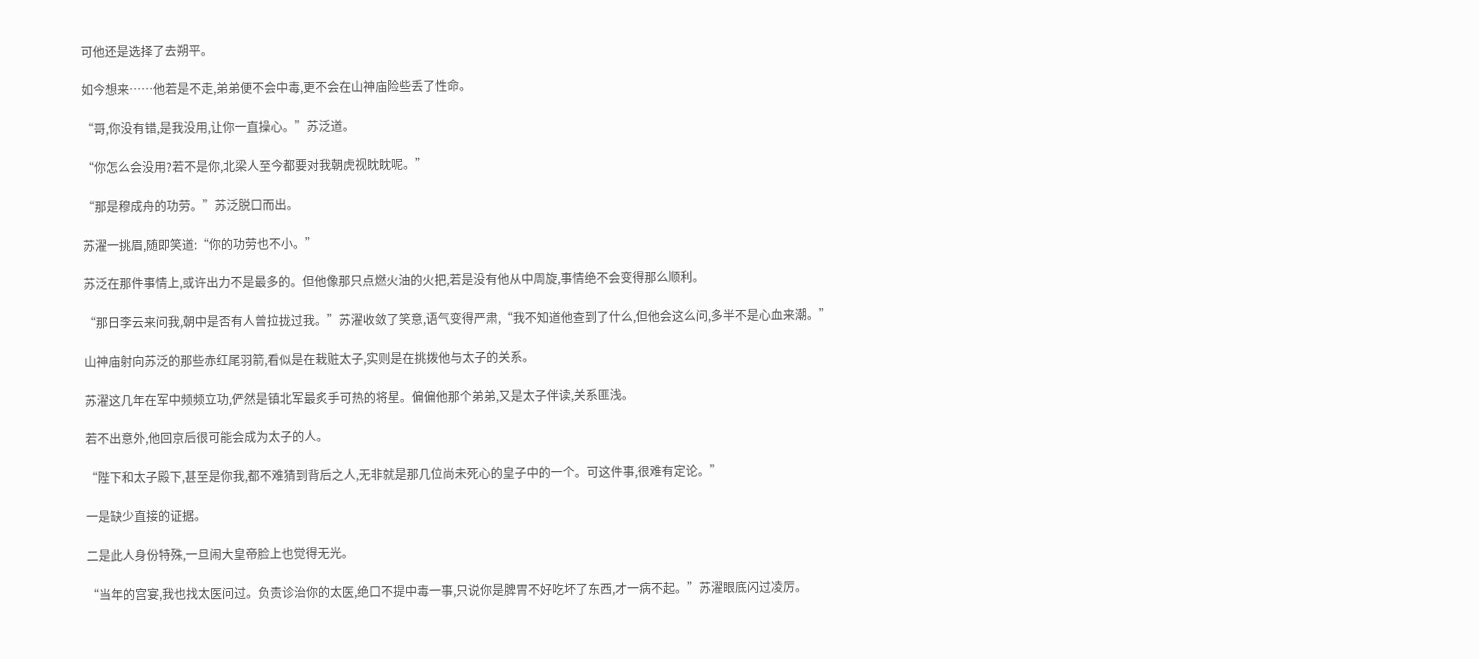可他还是选择了去朔平。

如今想来……他若是不走,弟弟便不会中毒,更不会在山神庙险些丢了性命。

“哥,你没有错,是我没用,让你一直操心。”苏泛道。

“你怎么会没用?若不是你,北梁人至今都要对我朝虎视眈眈呢。”

“那是穆成舟的功劳。”苏泛脱口而出。

苏濯一挑眉,随即笑道:“你的功劳也不小。”

苏泛在那件事情上,或许出力不是最多的。但他像那只点燃火油的火把,若是没有他从中周旋,事情绝不会变得那么顺利。

“那日李云来问我,朝中是否有人曾拉拢过我。”苏濯收敛了笑意,语气变得严肃,“我不知道他查到了什么,但他会这么问,多半不是心血来潮。”

山神庙射向苏泛的那些赤红尾羽箭,看似是在栽赃太子,实则是在挑拨他与太子的关系。

苏濯这几年在军中频频立功,俨然是镇北军最炙手可热的将星。偏偏他那个弟弟,又是太子伴读,关系匪浅。

若不出意外,他回京后很可能会成为太子的人。

“陛下和太子殿下,甚至是你我,都不难猜到背后之人,无非就是那几位尚未死心的皇子中的一个。可这件事,很难有定论。”

一是缺少直接的证据。

二是此人身份特殊,一旦闹大皇帝脸上也觉得无光。

“当年的宫宴,我也找太医问过。负责诊治你的太医,绝口不提中毒一事,只说你是脾胃不好吃坏了东西,才一病不起。”苏濯眼底闪过凌厉。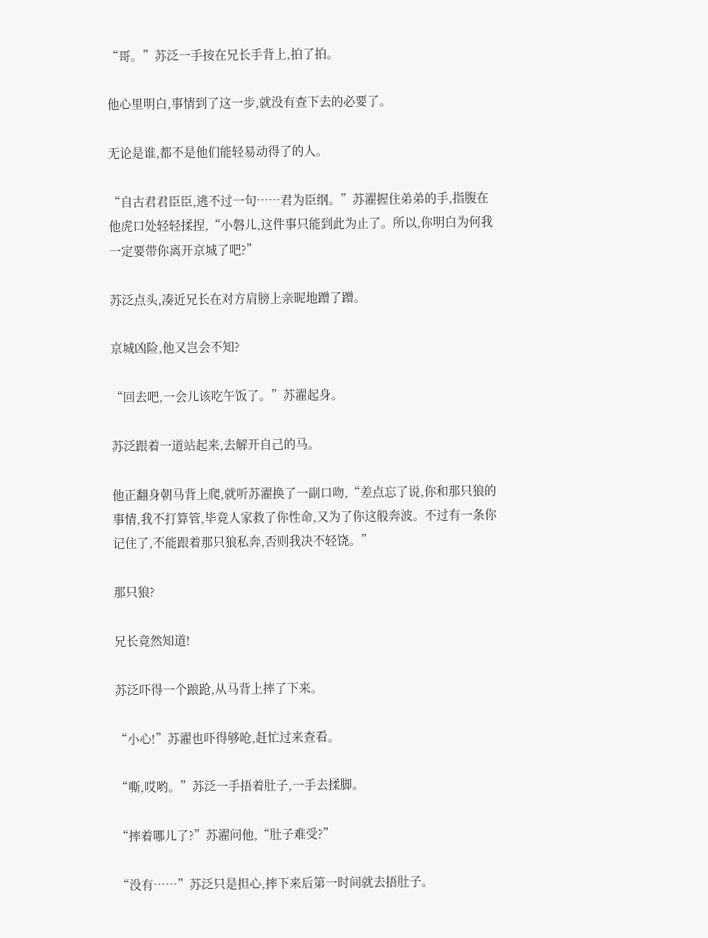“哥。”苏泛一手按在兄长手背上,拍了拍。

他心里明白,事情到了这一步,就没有查下去的必要了。

无论是谁,都不是他们能轻易动得了的人。

“自古君君臣臣,逃不过一句……君为臣纲。”苏濯握住弟弟的手,指腹在他虎口处轻轻揉捏,“小磐儿,这件事只能到此为止了。所以,你明白为何我一定要带你离开京城了吧?”

苏泛点头,凑近兄长在对方肩膀上亲昵地蹭了蹭。

京城凶险,他又岂会不知?

“回去吧,一会儿该吃午饭了。”苏濯起身。

苏泛跟着一道站起来,去解开自己的马。

他正翻身朝马背上爬,就听苏濯换了一副口吻,“差点忘了说,你和那只狼的事情,我不打算管,毕竟人家救了你性命,又为了你这般奔波。不过有一条你记住了,不能跟着那只狼私奔,否则我决不轻饶。”

那只狼?

兄长竟然知道!

苏泛吓得一个踉跄,从马背上摔了下来。

“小心!”苏濯也吓得够呛,赶忙过来查看。

“嘶,哎哟。”苏泛一手捂着肚子,一手去揉脚。

“摔着哪儿了?”苏濯问他,“肚子难受?”

“没有……”苏泛只是担心,摔下来后第一时间就去捂肚子。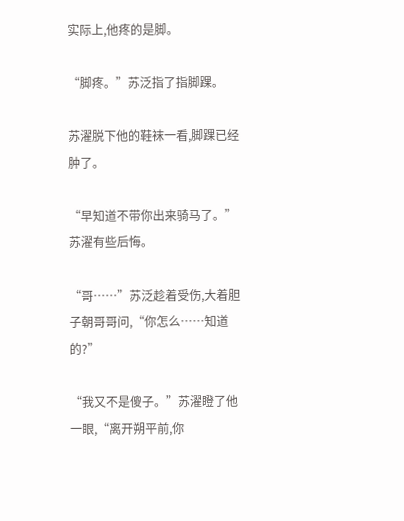实际上,他疼的是脚。

“脚疼。”苏泛指了指脚踝。

苏濯脱下他的鞋袜一看,脚踝已经肿了。

“早知道不带你出来骑马了。”苏濯有些后悔。

“哥……”苏泛趁着受伤,大着胆子朝哥哥问,“你怎么……知道的?”

“我又不是傻子。”苏濯瞪了他一眼,“离开朔平前,你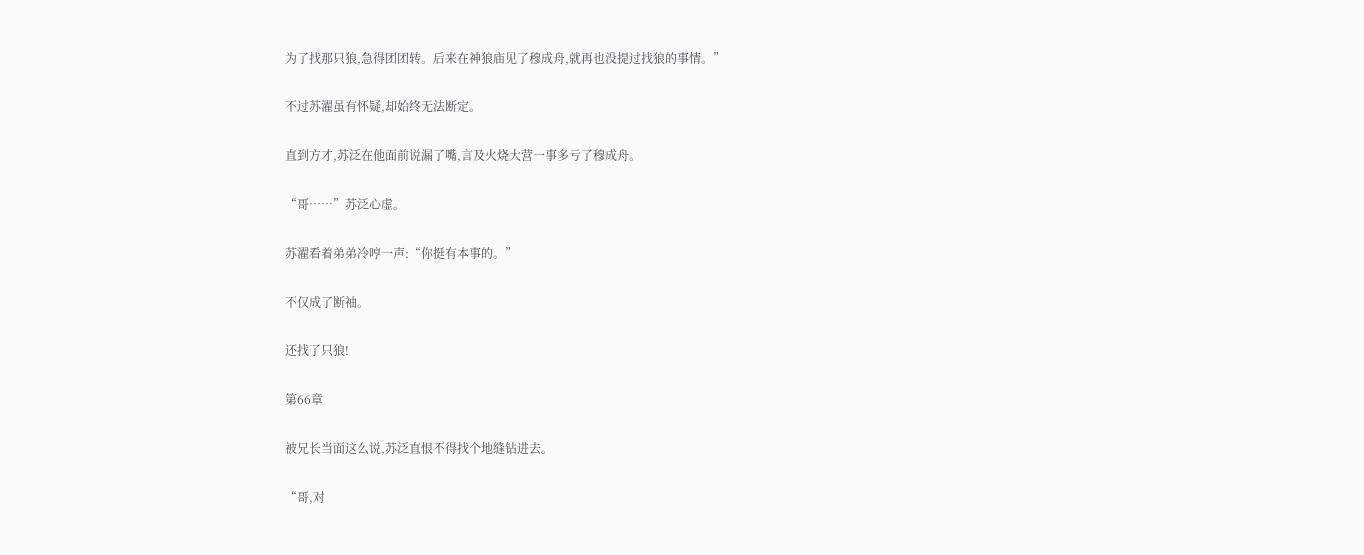为了找那只狼,急得团团转。后来在神狼庙见了穆成舟,就再也没提过找狼的事情。”

不过苏濯虽有怀疑,却始终无法断定。

直到方才,苏泛在他面前说漏了嘴,言及火烧大营一事多亏了穆成舟。

“哥……”苏泛心虚。

苏濯看着弟弟冷哼一声:“你挺有本事的。”

不仅成了断袖。

还找了只狼!

第66章

被兄长当面这么说,苏泛直恨不得找个地缝钻进去。

“哥,对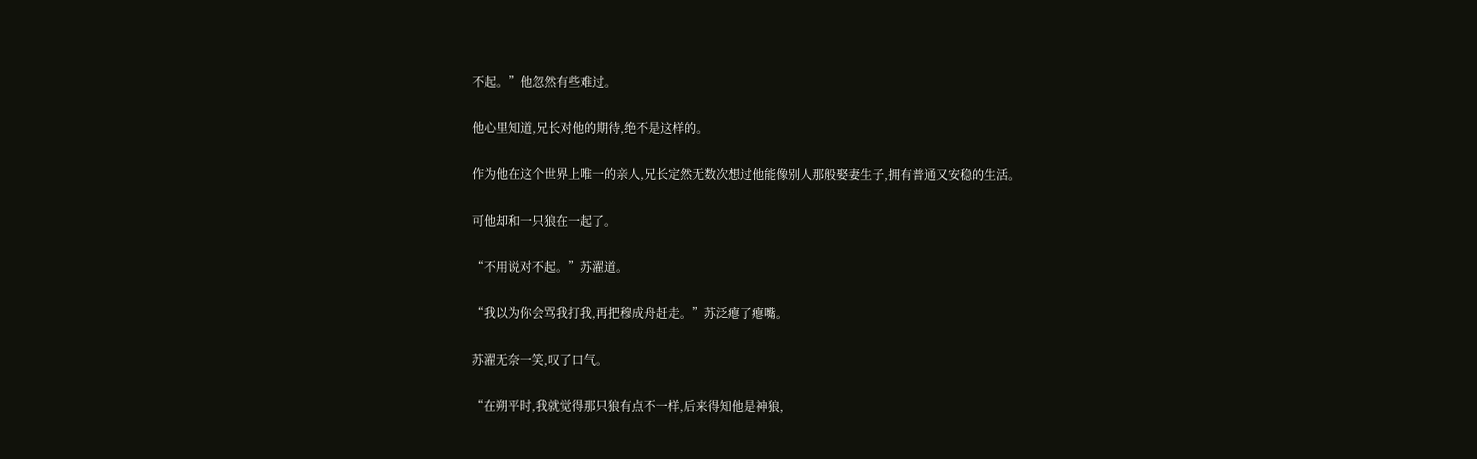不起。”他忽然有些难过。

他心里知道,兄长对他的期待,绝不是这样的。

作为他在这个世界上唯一的亲人,兄长定然无数次想过他能像别人那般娶妻生子,拥有普通又安稳的生活。

可他却和一只狼在一起了。

“不用说对不起。”苏濯道。

“我以为你会骂我打我,再把穆成舟赶走。”苏泛瘪了瘪嘴。

苏濯无奈一笑,叹了口气。

“在朔平时,我就觉得那只狼有点不一样,后来得知他是神狼,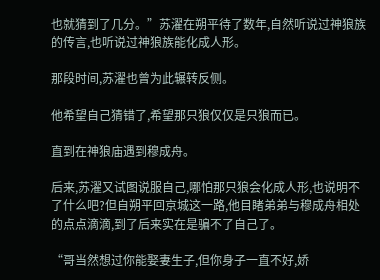也就猜到了几分。”苏濯在朔平待了数年,自然听说过神狼族的传言,也听说过神狼族能化成人形。

那段时间,苏濯也曾为此辗转反侧。

他希望自己猜错了,希望那只狼仅仅是只狼而已。

直到在神狼庙遇到穆成舟。

后来,苏濯又试图说服自己,哪怕那只狼会化成人形,也说明不了什么吧?但自朔平回京城这一路,他目睹弟弟与穆成舟相处的点点滴滴,到了后来实在是骗不了自己了。

“哥当然想过你能娶妻生子,但你身子一直不好,娇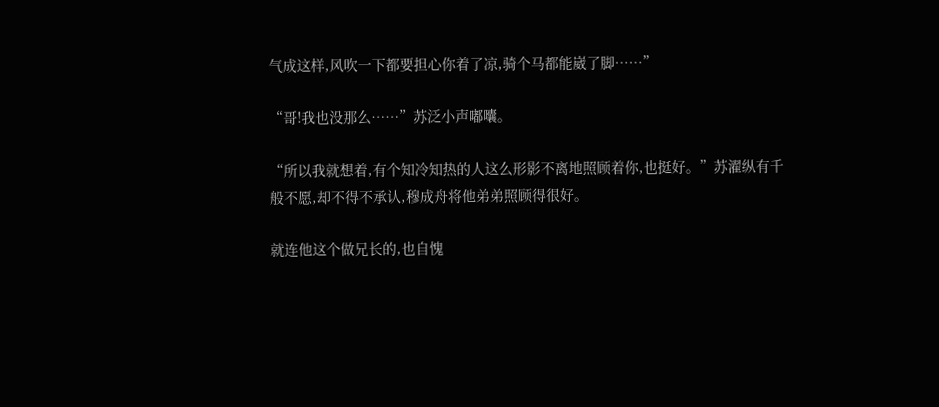气成这样,风吹一下都要担心你着了凉,骑个马都能崴了脚……”

“哥!我也没那么……”苏泛小声嘟囔。

“所以我就想着,有个知冷知热的人这么形影不离地照顾着你,也挺好。”苏濯纵有千般不愿,却不得不承认,穆成舟将他弟弟照顾得很好。

就连他这个做兄长的,也自愧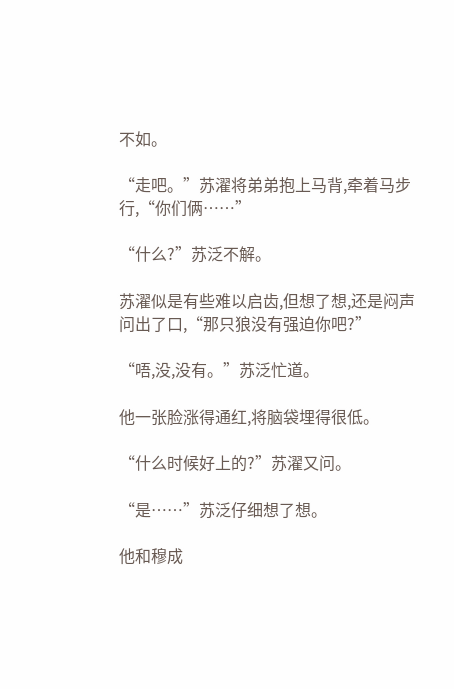不如。

“走吧。”苏濯将弟弟抱上马背,牵着马步行,“你们俩……”

“什么?”苏泛不解。

苏濯似是有些难以启齿,但想了想,还是闷声问出了口,“那只狼没有强迫你吧?”

“唔,没,没有。”苏泛忙道。

他一张脸涨得通红,将脑袋埋得很低。

“什么时候好上的?”苏濯又问。

“是……”苏泛仔细想了想。

他和穆成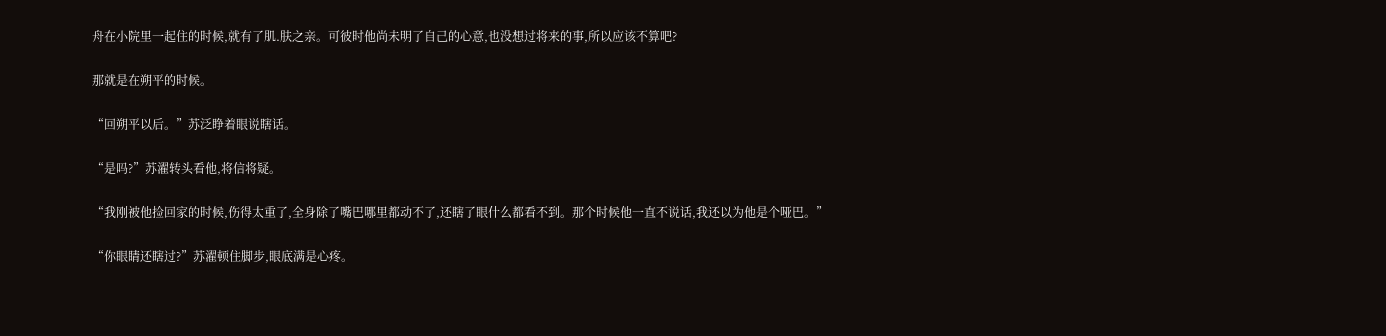舟在小院里一起住的时候,就有了肌.肤之亲。可彼时他尚未明了自己的心意,也没想过将来的事,所以应该不算吧?

那就是在朔平的时候。

“回朔平以后。”苏泛睁着眼说瞎话。

“是吗?”苏濯转头看他,将信将疑。

“我刚被他捡回家的时候,伤得太重了,全身除了嘴巴哪里都动不了,还瞎了眼什么都看不到。那个时候他一直不说话,我还以为他是个哑巴。”

“你眼睛还瞎过?”苏濯顿住脚步,眼底满是心疼。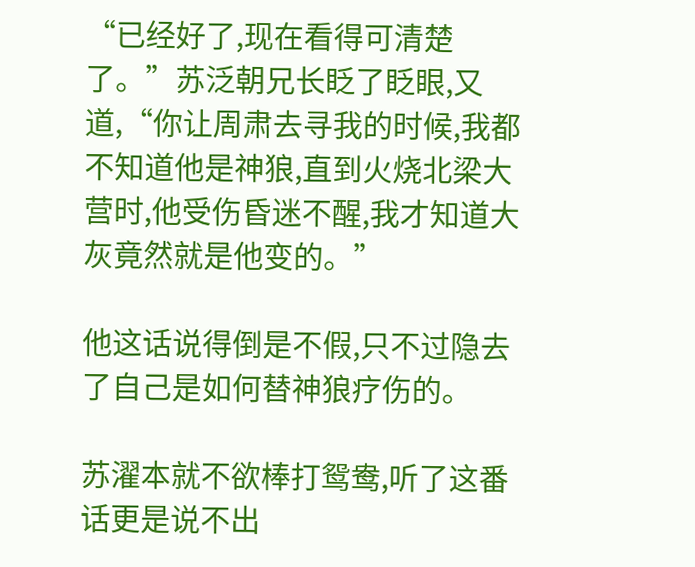“已经好了,现在看得可清楚了。”苏泛朝兄长眨了眨眼,又道,“你让周肃去寻我的时候,我都不知道他是神狼,直到火烧北梁大营时,他受伤昏迷不醒,我才知道大灰竟然就是他变的。”

他这话说得倒是不假,只不过隐去了自己是如何替神狼疗伤的。

苏濯本就不欲棒打鸳鸯,听了这番话更是说不出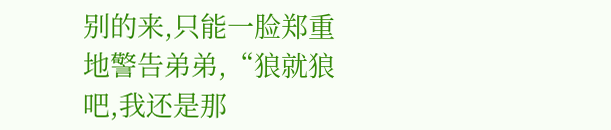别的来,只能一脸郑重地警告弟弟,“狼就狼吧,我还是那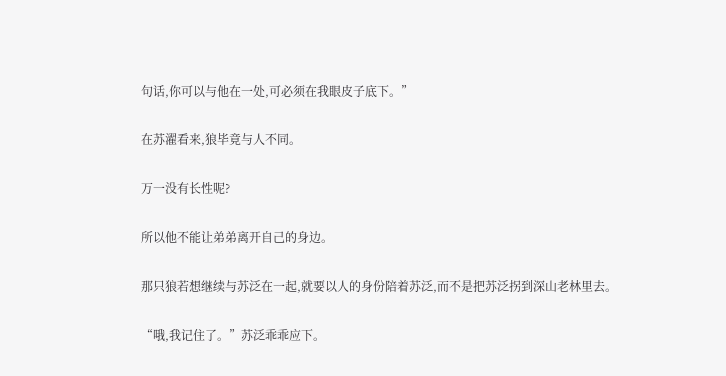句话,你可以与他在一处,可必须在我眼皮子底下。”

在苏濯看来,狼毕竟与人不同。

万一没有长性呢?

所以他不能让弟弟离开自己的身边。

那只狼若想继续与苏泛在一起,就要以人的身份陪着苏泛,而不是把苏泛拐到深山老林里去。

“哦,我记住了。”苏泛乖乖应下。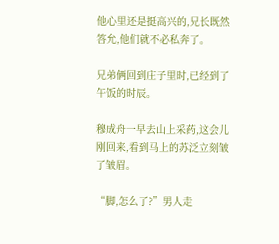他心里还是挺高兴的,兄长既然答允,他们就不必私奔了。

兄弟俩回到庄子里时,已经到了午饭的时辰。

穆成舟一早去山上采药,这会儿刚回来,看到马上的苏泛立刻皱了皱眉。

“脚,怎么了?”男人走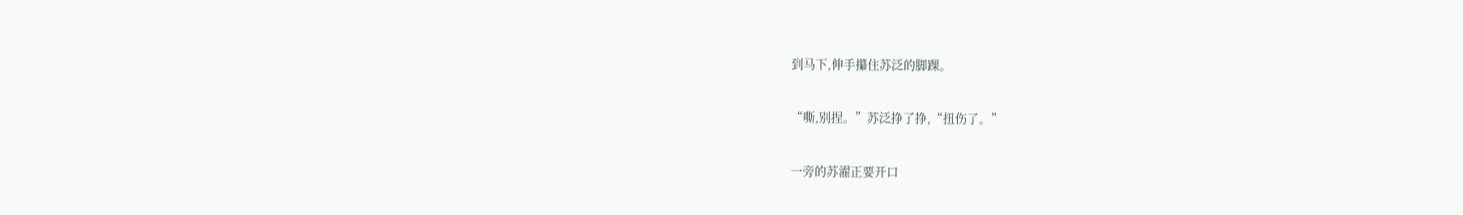到马下,伸手攥住苏泛的脚踝。

“嘶,别捏。”苏泛挣了挣,“扭伤了。”

一旁的苏濯正要开口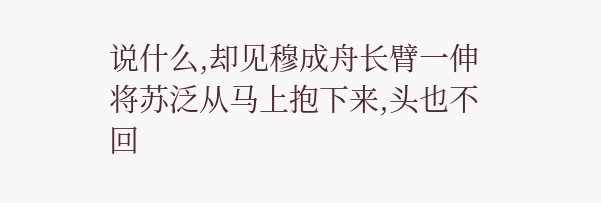说什么,却见穆成舟长臂一伸将苏泛从马上抱下来,头也不回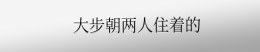大步朝两人住着的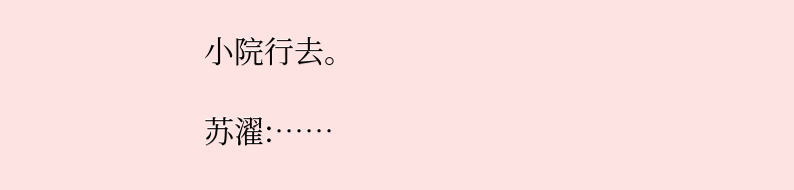小院行去。

苏濯:……